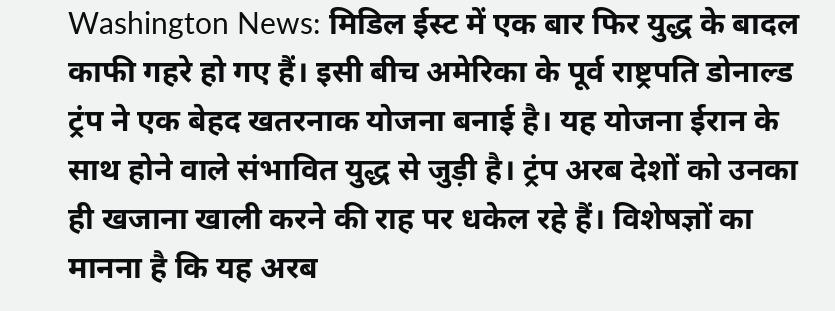Washington News: मिडिल ईस्ट में एक बार फिर युद्ध के बादल काफी गहरे हो गए हैं। इसी बीच अमेरिका के पूर्व राष्ट्रपति डोनाल्ड ट्रंप ने एक बेहद खतरनाक योजना बनाई है। यह योजना ईरान के साथ होने वाले संभावित युद्ध से जुड़ी है। ट्रंप अरब देशों को उनका ही खजाना खाली करने की राह पर धकेल रहे हैं। विशेषज्ञों का मानना है कि यह अरब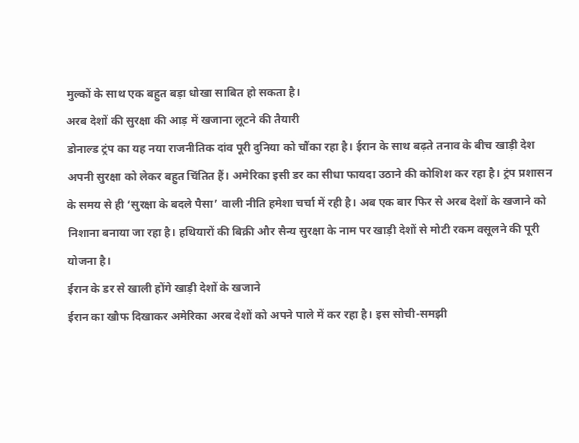मुल्कों के साथ एक बहुत बड़ा धोखा साबित हो सकता है।
अरब देशों की सुरक्षा की आड़ में खजाना लूटने की तैयारी
डोनाल्ड ट्रंप का यह नया राजनीतिक दांव पूरी दुनिया को चौंका रहा है। ईरान के साथ बढ़ते तनाव के बीच खाड़ी देश अपनी सुरक्षा को लेकर बहुत चिंतित हैं। अमेरिका इसी डर का सीधा फायदा उठाने की कोशिश कर रहा है। ट्रंप प्रशासन के समय से ही ‘सुरक्षा के बदले पैसा’ वाली नीति हमेशा चर्चा में रही है। अब एक बार फिर से अरब देशों के खजाने को निशाना बनाया जा रहा है। हथियारों की बिक्री और सैन्य सुरक्षा के नाम पर खाड़ी देशों से मोटी रकम वसूलने की पूरी योजना है।
ईरान के डर से खाली होंगे खाड़ी देशों के खजाने
ईरान का खौफ दिखाकर अमेरिका अरब देशों को अपने पाले में कर रहा है। इस सोची-समझी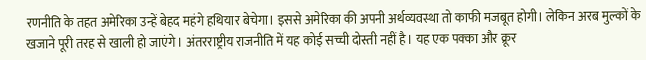रणनीति के तहत अमेरिका उन्हें बेहद महंगे हथियार बेचेगा। इससे अमेरिका की अपनी अर्थव्यवस्था तो काफी मजबूत होगी। लेकिन अरब मुल्कों के खजाने पूरी तरह से खाली हो जाएंगे। अंतरराष्ट्रीय राजनीति में यह कोई सच्ची दोस्ती नहीं है। यह एक पक्का और क्रूर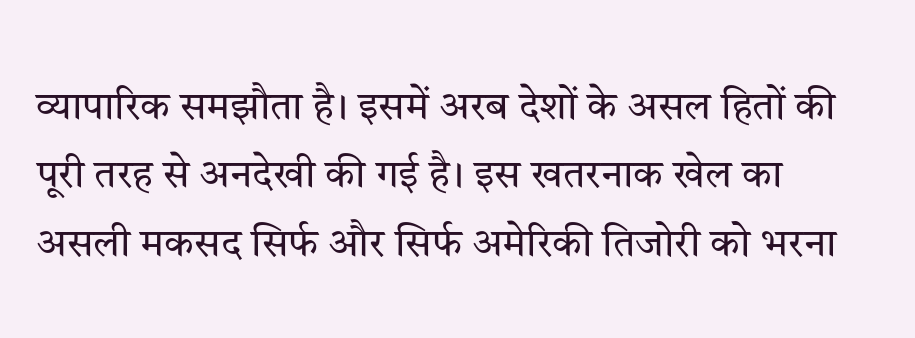व्यापारिक समझौता है। इसमें अरब देशों के असल हितों की पूरी तरह से अनदेखी की गई है। इस खतरनाक खेल का असली मकसद सिर्फ और सिर्फ अमेरिकी तिजोरी को भरना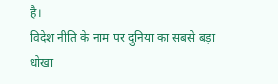है।
विदेश नीति के नाम पर दुनिया का सबसे बड़ा धोखा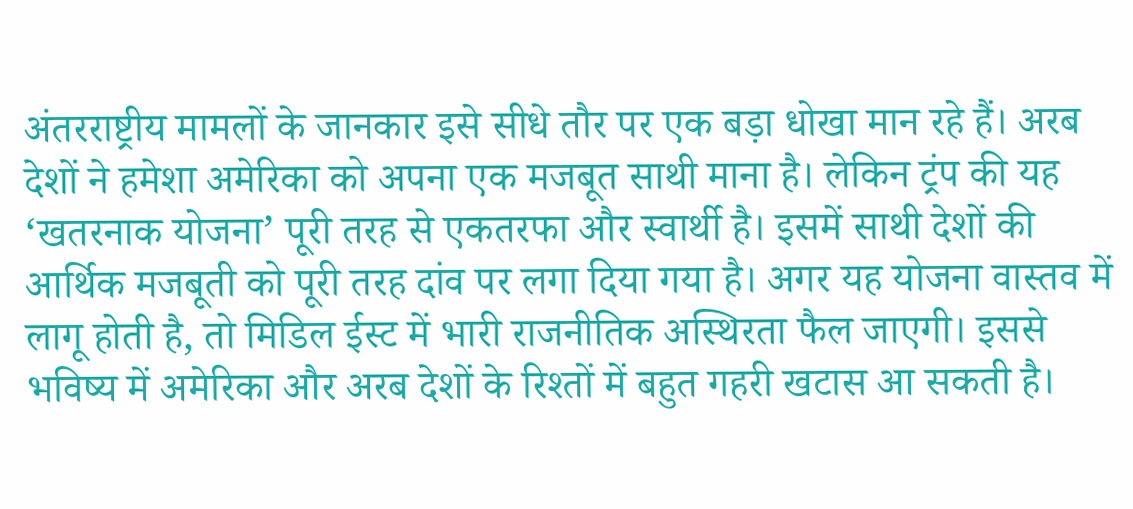अंतरराष्ट्रीय मामलों के जानकार इसे सीधे तौर पर एक बड़ा धोखा मान रहे हैं। अरब देशों ने हमेशा अमेरिका को अपना एक मजबूत साथी माना है। लेकिन ट्रंप की यह ‘खतरनाक योजना’ पूरी तरह से एकतरफा और स्वार्थी है। इसमें साथी देशों की आर्थिक मजबूती को पूरी तरह दांव पर लगा दिया गया है। अगर यह योजना वास्तव में लागू होती है, तो मिडिल ईस्ट में भारी राजनीतिक अस्थिरता फैल जाएगी। इससे भविष्य में अमेरिका और अरब देशों के रिश्तों में बहुत गहरी खटास आ सकती है।